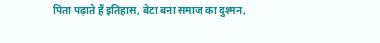पिता पढ़ाते हैं इतिहास, बेटा बना समाज का दुश्मन,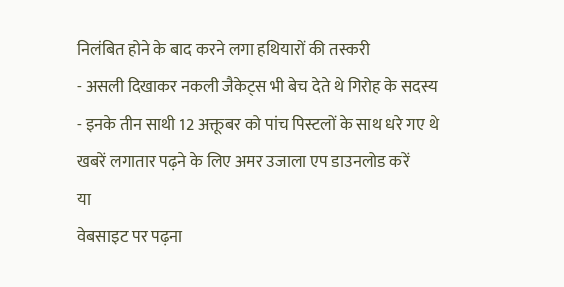निलंबित होने के बाद करने लगा हथियारों की तस्करी
- असली दिखाकर नकली जैकेट्स भी बेच देते थे गिरोह के सदस्य
- इनके तीन साथी 12 अक्तूबर को पांच पिस्टलों के साथ धरे गए थे
खबरें लगातार पढ़ने के लिए अमर उजाला एप डाउनलोड करें
या
वेबसाइट पर पढ़ना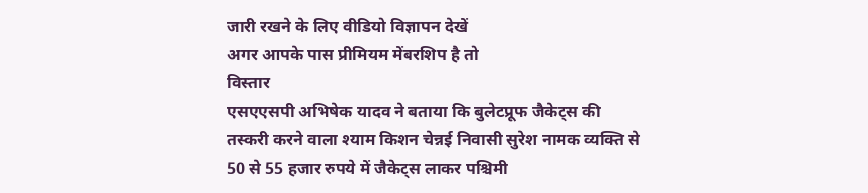जारी रखने के लिए वीडियो विज्ञापन देखें
अगर आपके पास प्रीमियम मेंबरशिप है तो
विस्तार
एसएएसपी अभिषेक यादव ने बताया कि बुलेटप्रूफ जैकेट्स की तस्करी करने वाला श्याम किशन चेन्नई निवासी सुरेश नामक व्यक्ति से 50 से 55 हजार रुपये में जैकेट्स लाकर पश्चिमी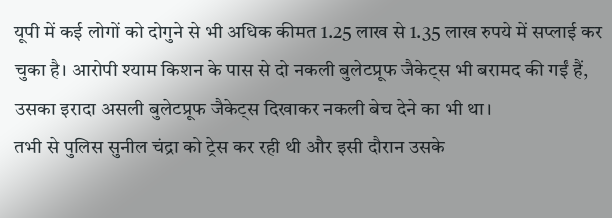यूपी में कई लोगों को दोगुने से भी अधिक कीमत 1.25 लाख से 1.35 लाख रुपये में सप्लाई कर चुका है। आरोपी श्याम किशन के पास से दो नकली बुलेटप्रूफ जैकेट्स भी बरामद की गईं हैं, उसका इरादा असली बुलेटप्रूफ जैकेट्स दिखाकर नकली बेच देने का भी था।
तभी से पुलिस सुनील चंद्रा को ट्रेस कर रही थी और इसी दौरान उसके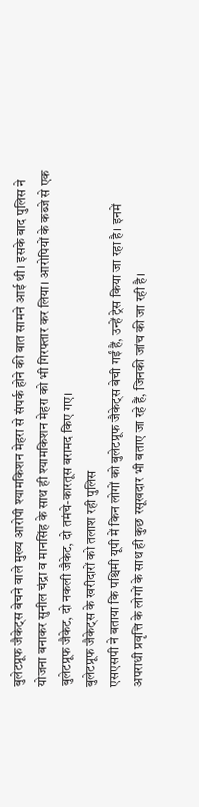बुलेटप्रूफ जैकेट्स बेचने वाले मुख्य आरोपी श्यामकिशन मेहरा से संपर्क होने की बात सामने आई थी। इसके बाद पुलिस ने योजना बनाकर सुनील चंद्रा व मानसिंह के साथ ही श्यामकिशन मेहरा को भी गिरफ्तार कर लिया। आरोपियों के कब्जे से एक बुलेटप्रूफ जैकेट, दो नकली जैकेट, दो तमंचे-कारतूस बरामद किए गए।
बुलेटप्रूफ जैकेट्स के खरीदारों को तलाश रही पुलिस
एसएसपी ने बताया कि पश्चिमी यूपी में किन लोगों को बुलेटप्रूफ जैकेट्स बेची गईं हैं, उन्हें ट्रेस किया जा रहा है। इनमें अपराधी प्रवृत्ति के लोगों के साथ ही कुछ रसूखदार भी बताए जा रहे हैं, जिनकी जांच की जा रही है।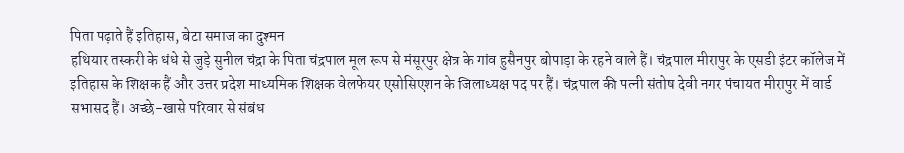पिता पढ़ाते हैं इतिहास, बेटा समाज का दुश्मन
हथियार तस्करी के धंधे से जुड़े सुनील चंद्रा के पिता चंद्रपाल मूल रूप से मंसूरपुर क्षेत्र के गांव हुसैनपुर बोपाड़ा के रहने वाले हैं। चंद्रपाल मीरापुर के एसडी इंटर कॉलेज में इतिहास के शिक्षक हैं और उत्तर प्रदेश माध्यमिक शिक्षक वेलफेयर एसोसिएशन के जिलाध्यक्ष पद पर हैं। चंद्रपाल की पत्नी संतोष देवी नगर पंचायत मीरापुर में वार्ड सभासद हैं। अच्छे-खासे परिवार से संबंध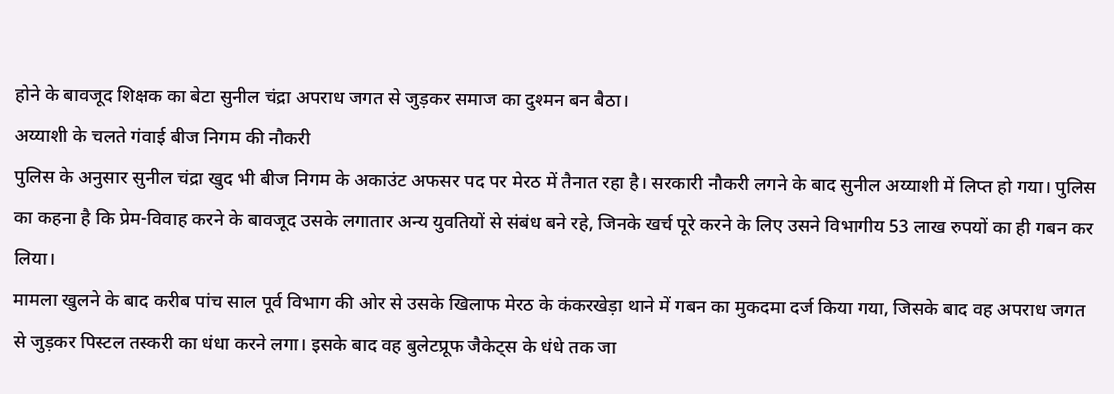होने के बावजूद शिक्षक का बेटा सुनील चंद्रा अपराध जगत से जुड़कर समाज का दुश्मन बन बैठा।
अय्याशी के चलते गंवाई बीज निगम की नौकरी
पुलिस के अनुसार सुनील चंद्रा खुद भी बीज निगम के अकाउंट अफसर पद पर मेरठ में तैनात रहा है। सरकारी नौकरी लगने के बाद सुनील अय्याशी में लिप्त हो गया। पुलिस का कहना है कि प्रेम-विवाह करने के बावजूद उसके लगातार अन्य युवतियों से संबंध बने रहे, जिनके खर्च पूरे करने के लिए उसने विभागीय 53 लाख रुपयों का ही गबन कर लिया।
मामला खुलने के बाद करीब पांच साल पूर्व विभाग की ओर से उसके खिलाफ मेरठ के कंकरखेड़ा थाने में गबन का मुकदमा दर्ज किया गया, जिसके बाद वह अपराध जगत से जुड़कर पिस्टल तस्करी का धंधा करने लगा। इसके बाद वह बुलेटप्रूफ जैकेट्स के धंधे तक जा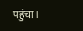पहुंचा।